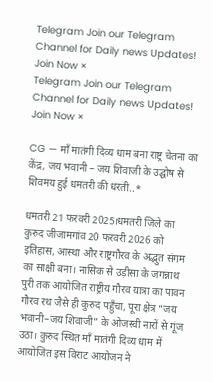Telegram Join our Telegram Channel for Daily news Updates! Join Now ×
Telegram Join our Telegram Channel for Daily news Updates! Join Now ×

CG — माँ मातंगी दिव्य धाम बना राष्ट्र चेतना का केंद्र, जय भवानी – जय शिवाजी के उद्घोष से शिवमय हुई धमतरी की धरती..*

धमतरी 21 फरवरी 2025।धमतरी जिले का कुरुद जीजामगांव 20 फरवरी 2026 को इतिहास, आस्था और राष्ट्रगौरव के अद्भुत संगम का साक्षी बना। नासिक से उड़ीसा के जगन्नाथ पुरी तक आयोजित राष्ट्रीय गौरव यात्रा का पावन गौरव रथ जैसे ही कुरुद पहुँचा, पूरा क्षेत्र “जय भवानी–जय शिवाजी” के ओजस्वी नारों से गूंज उठा। कुरुद स्थित माँ मातंगी दिव्य धाम में आयोजित इस विराट आयोजन ने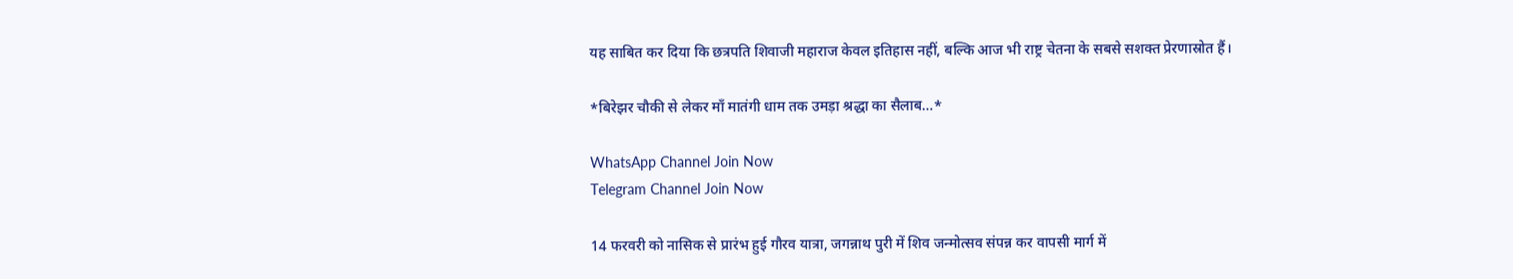यह साबित कर दिया कि छत्रपति शिवाजी महाराज केवल इतिहास नहीं, बल्कि आज भी राष्ट्र चेतना के सबसे सशक्त प्रेरणास्रोत हैं।

*बिरेझर चौकी से लेकर माँ मातंगी धाम तक उमड़ा श्रद्धा का सैलाब…*

WhatsApp Channel Join Now
Telegram Channel Join Now

14 फरवरी को नासिक से प्रारंभ हुई गौरव यात्रा, जगन्नाथ पुरी में शिव जन्मोत्सव संपन्न कर वापसी मार्ग में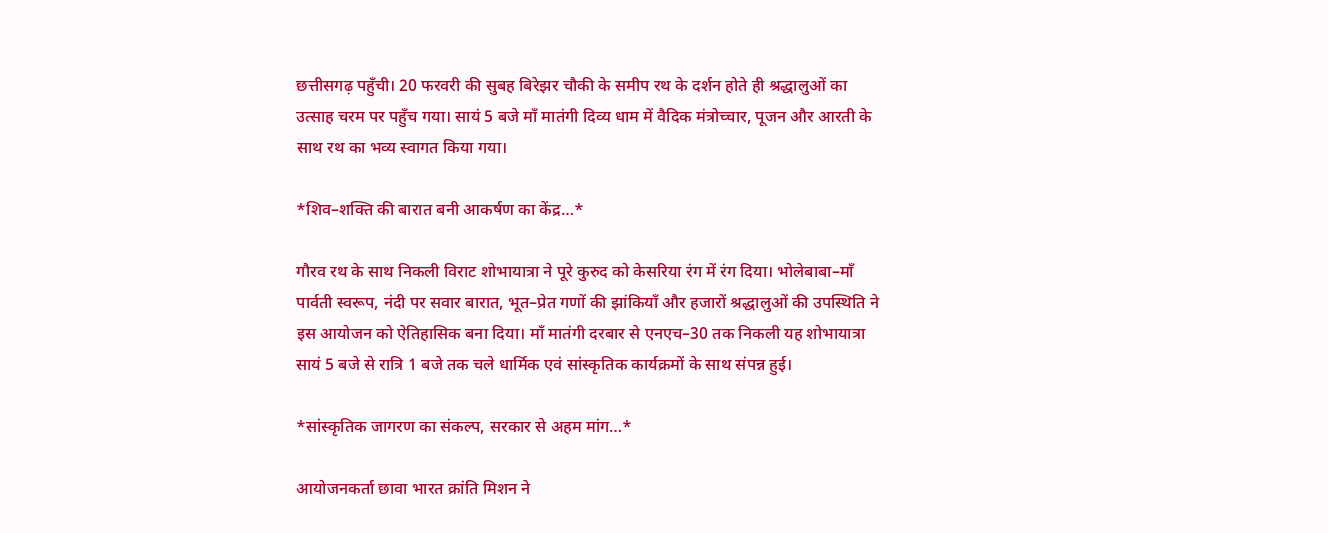छत्तीसगढ़ पहुँची। 20 फरवरी की सुबह बिरेझर चौकी के समीप रथ के दर्शन होते ही श्रद्धालुओं का उत्साह चरम पर पहुँच गया। सायं 5 बजे माँ मातंगी दिव्य धाम में वैदिक मंत्रोच्चार, पूजन और आरती के साथ रथ का भव्य स्वागत किया गया।

*शिव–शक्ति की बारात बनी आकर्षण का केंद्र…*

गौरव रथ के साथ निकली विराट शोभायात्रा ने पूरे कुरुद को केसरिया रंग में रंग दिया। भोलेबाबा–माँ पार्वती स्वरूप, नंदी पर सवार बारात, भूत–प्रेत गणों की झांकियाँ और हजारों श्रद्धालुओं की उपस्थिति ने इस आयोजन को ऐतिहासिक बना दिया। माँ मातंगी दरबार से एनएच–30 तक निकली यह शोभायात्रा सायं 5 बजे से रात्रि 1 बजे तक चले धार्मिक एवं सांस्कृतिक कार्यक्रमों के साथ संपन्न हुई।

*सांस्कृतिक जागरण का संकल्प, सरकार से अहम मांग…*

आयोजनकर्ता छावा भारत क्रांति मिशन ने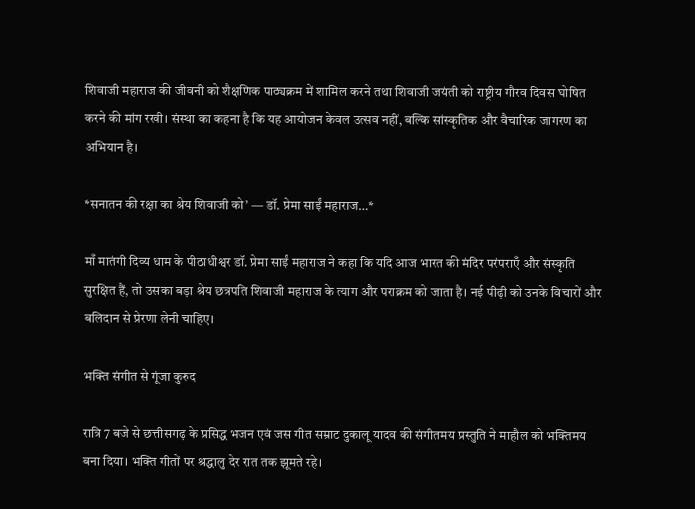शिवाजी महाराज की जीवनी को शैक्षणिक पाठ्यक्रम में शामिल करने तथा शिवाजी जयंती को राष्ट्रीय गौरव दिवस घोषित करने की मांग रखी। संस्था का कहना है कि यह आयोजन केवल उत्सव नहीं, बल्कि सांस्कृतिक और वैचारिक जागरण का अभियान है।

*सनातन की रक्षा का श्रेय शिवाजी को’ — डॉ. प्रेमा साईं महाराज…*

माँ मातंगी दिव्य धाम के पीठाधीश्वर डॉ. प्रेमा साईं महाराज ने कहा कि यदि आज भारत की मंदिर परंपराएँ और संस्कृति सुरक्षित हैं, तो उसका बड़ा श्रेय छत्रपति शिवाजी महाराज के त्याग और पराक्रम को जाता है। नई पीढ़ी को उनके विचारों और बलिदान से प्रेरणा लेनी चाहिए।

भक्ति संगीत से गूंजा कुरुद

रात्रि 7 बजे से छत्तीसगढ़ के प्रसिद्ध भजन एवं जस गीत सम्राट दुकालू यादव की संगीतमय प्रस्तुति ने माहौल को भक्तिमय बना दिया। भक्ति गीतों पर श्रद्धालु देर रात तक झूमते रहे।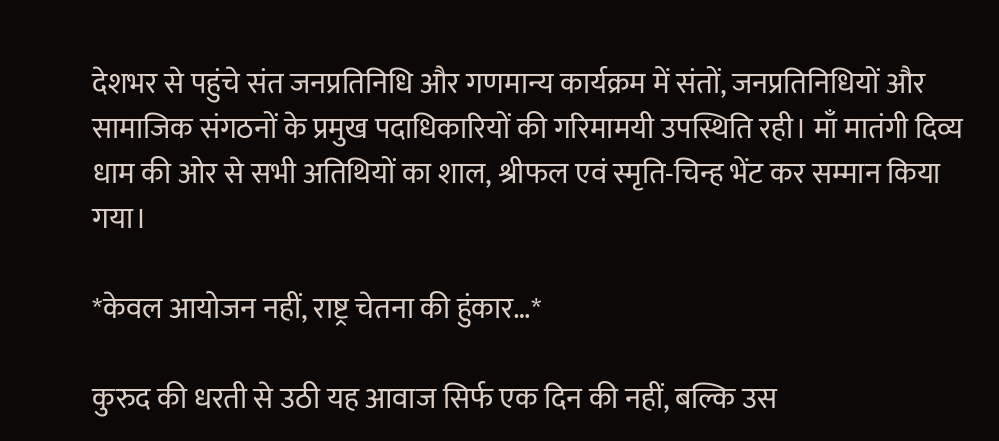देशभर से पहुंचे संत जनप्रतिनिधि और गणमान्य कार्यक्रम में संतों, जनप्रतिनिधियों और सामाजिक संगठनों के प्रमुख पदाधिकारियों की गरिमामयी उपस्थिति रही। माँ मातंगी दिव्य धाम की ओर से सभी अतिथियों का शाल, श्रीफल एवं स्मृति-चिन्ह भेंट कर सम्मान किया गया।

*केवल आयोजन नहीं, राष्ट्र चेतना की हुंकार…*

कुरुद की धरती से उठी यह आवाज सिर्फ एक दिन की नहीं, बल्कि उस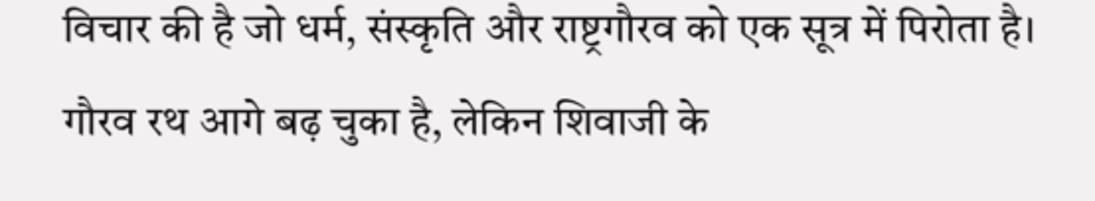विचार की है जो धर्म, संस्कृति और राष्ट्रगौरव को एक सूत्र में पिरोता है। गौरव रथ आगे बढ़ चुका है, लेकिन शिवाजी के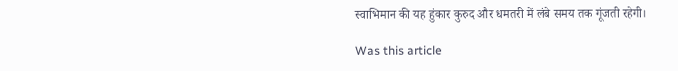स्वाभिमान की यह हुंकार कुरुद और धमतरी में लंबे समय तक गूंजती रहेगी।

Was this article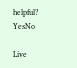helpful?
YesNo

Live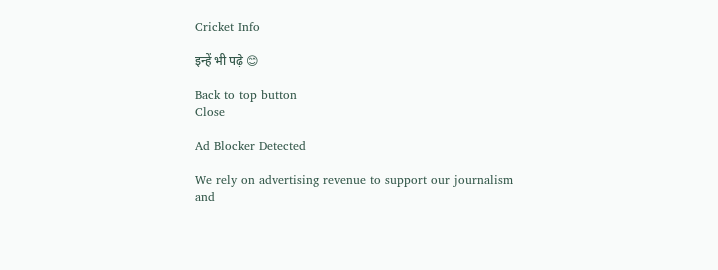Cricket Info

इन्हें भी पढ़े 😊

Back to top button
Close

Ad Blocker Detected

We rely on advertising revenue to support our journalism and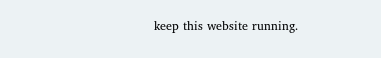keep this website running.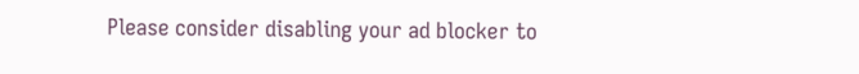Please consider disabling your ad blocker to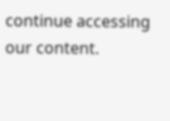continue accessing our content.